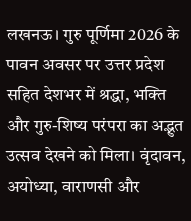लखनऊ। गुरु पूर्णिमा 2026 के पावन अवसर पर उत्तर प्रदेश सहित देशभर में श्रद्धा, भक्ति और गुरु-शिष्य परंपरा का अद्भुत उत्सव देखने को मिला। वृंदावन, अयोध्या, वाराणसी और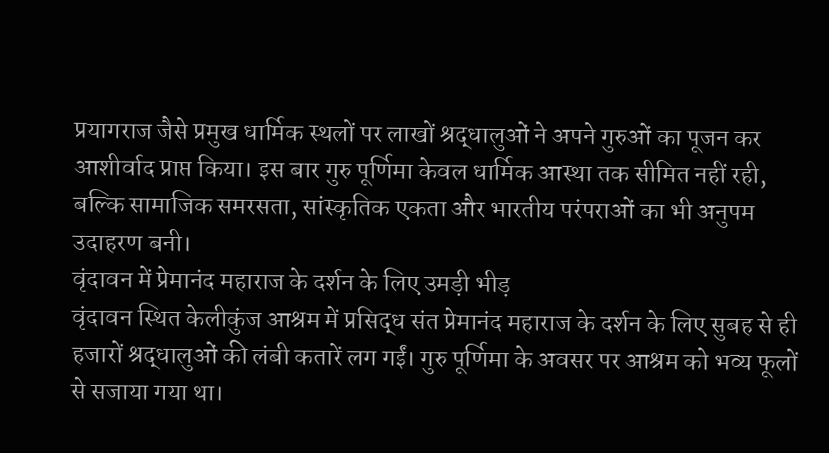प्रयागराज जैसे प्रमुख धार्मिक स्थलों पर लाखों श्रद्धालुओं ने अपने गुरुओं का पूजन कर आशीर्वाद प्राप्त किया। इस बार गुरु पूर्णिमा केवल धार्मिक आस्था तक सीमित नहीं रही, बल्कि सामाजिक समरसता, सांस्कृतिक एकता और भारतीय परंपराओं का भी अनुपम उदाहरण बनी।
वृंदावन में प्रेमानंद महाराज के दर्शन के लिए उमड़ी भीड़
वृंदावन स्थित केलीकुंज आश्रम में प्रसिद्ध संत प्रेमानंद महाराज के दर्शन के लिए सुबह से ही हजारों श्रद्धालुओं की लंबी कतारें लग गईं। गुरु पूर्णिमा के अवसर पर आश्रम को भव्य फूलों से सजाया गया था।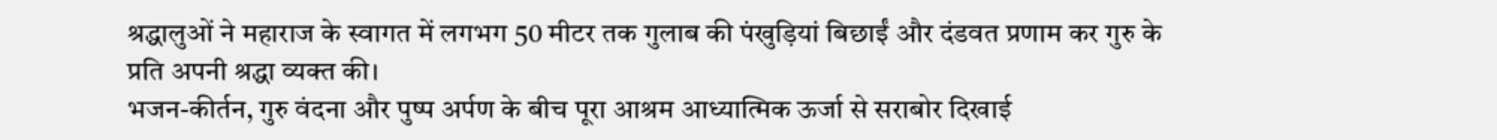श्रद्धालुओं ने महाराज के स्वागत में लगभग 50 मीटर तक गुलाब की पंखुड़ियां बिछाईं और दंडवत प्रणाम कर गुरु के प्रति अपनी श्रद्धा व्यक्त की।
भजन-कीर्तन, गुरु वंदना और पुष्प अर्पण के बीच पूरा आश्रम आध्यात्मिक ऊर्जा से सराबोर दिखाई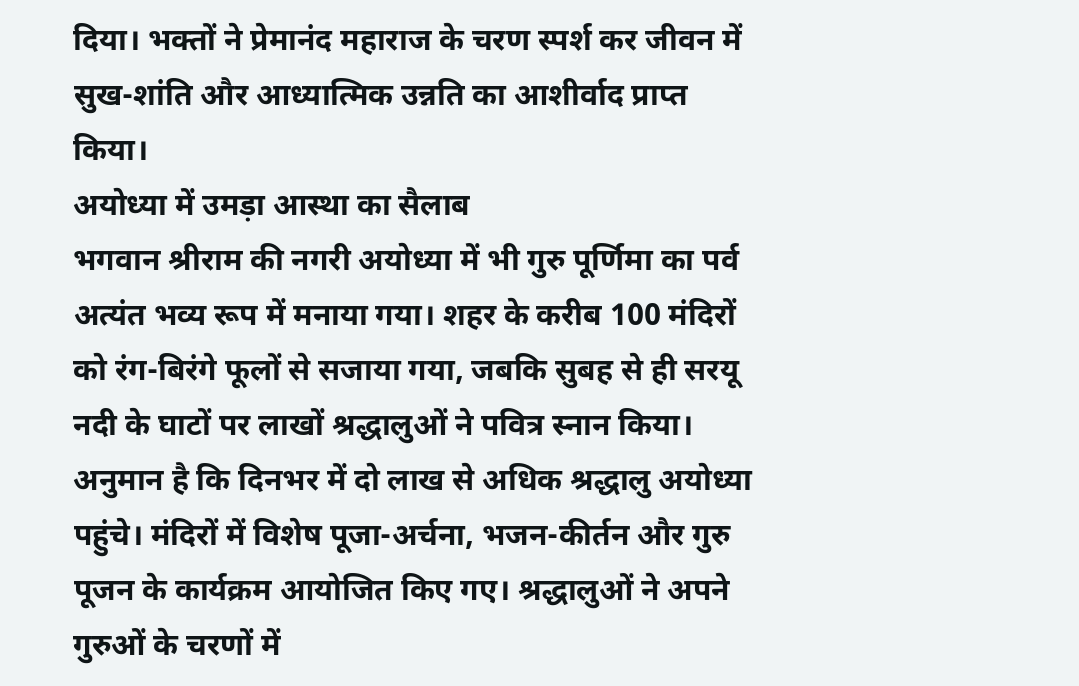दिया। भक्तों ने प्रेमानंद महाराज के चरण स्पर्श कर जीवन में सुख-शांति और आध्यात्मिक उन्नति का आशीर्वाद प्राप्त किया।
अयोध्या में उमड़ा आस्था का सैलाब
भगवान श्रीराम की नगरी अयोध्या में भी गुरु पूर्णिमा का पर्व अत्यंत भव्य रूप में मनाया गया। शहर के करीब 100 मंदिरों को रंग-बिरंगे फूलों से सजाया गया, जबकि सुबह से ही सरयू नदी के घाटों पर लाखों श्रद्धालुओं ने पवित्र स्नान किया।
अनुमान है कि दिनभर में दो लाख से अधिक श्रद्धालु अयोध्या पहुंचे। मंदिरों में विशेष पूजा-अर्चना, भजन-कीर्तन और गुरु पूजन के कार्यक्रम आयोजित किए गए। श्रद्धालुओं ने अपने गुरुओं के चरणों में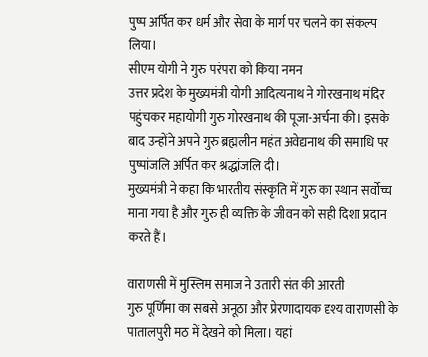पुष्प अर्पित कर धर्म और सेवा के मार्ग पर चलने का संकल्प लिया।
सीएम योगी ने गुरु परंपरा को किया नमन
उत्तर प्रदेश के मुख्यमंत्री योगी आदित्यनाथ ने गोरखनाथ मंदिर पहुंचकर महायोगी गुरु गोरखनाथ की पूजा-अर्चना की। इसके बाद उन्होंने अपने गुरु ब्रह्मलीन महंत अवेद्यनाथ की समाधि पर पुष्पांजलि अर्पित कर श्रद्धांजलि दी।
मुख्यमंत्री ने कहा कि भारतीय संस्कृति में गुरु का स्थान सर्वोच्च माना गया है और गुरु ही व्यक्ति के जीवन को सही दिशा प्रदान करते हैं।

वाराणसी में मुस्लिम समाज ने उतारी संत की आरती
गुरु पूर्णिमा का सबसे अनूठा और प्रेरणादायक दृश्य वाराणसी के पातालपुरी मठ में देखने को मिला। यहां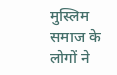मुस्लिम समाज के लोगों ने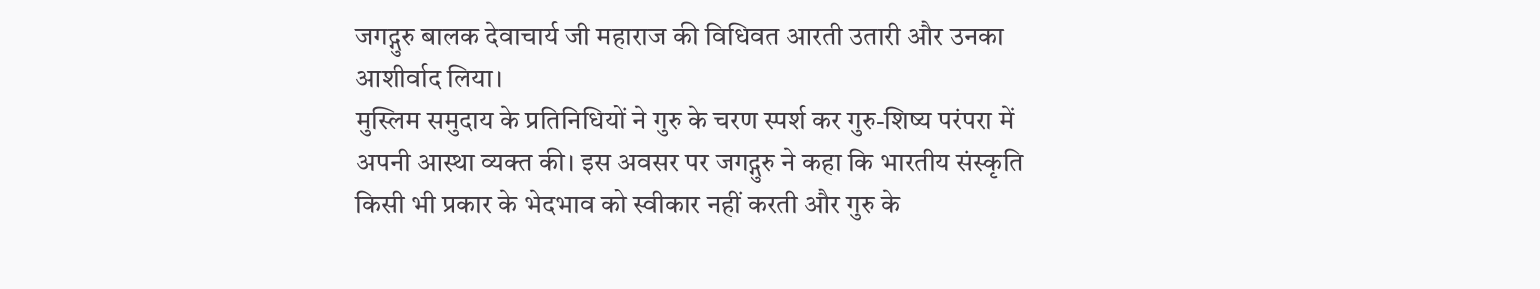जगद्गुरु बालक देवाचार्य जी महाराज की विधिवत आरती उतारी और उनका आशीर्वाद लिया।
मुस्लिम समुदाय के प्रतिनिधियों ने गुरु के चरण स्पर्श कर गुरु-शिष्य परंपरा में अपनी आस्था व्यक्त की। इस अवसर पर जगद्गुरु ने कहा कि भारतीय संस्कृति किसी भी प्रकार के भेदभाव को स्वीकार नहीं करती और गुरु के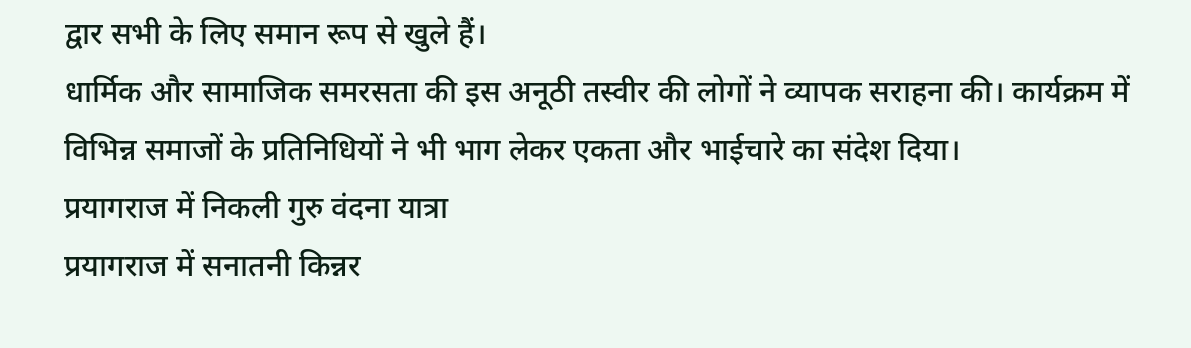द्वार सभी के लिए समान रूप से खुले हैं।
धार्मिक और सामाजिक समरसता की इस अनूठी तस्वीर की लोगों ने व्यापक सराहना की। कार्यक्रम में विभिन्न समाजों के प्रतिनिधियों ने भी भाग लेकर एकता और भाईचारे का संदेश दिया।
प्रयागराज में निकली गुरु वंदना यात्रा
प्रयागराज में सनातनी किन्नर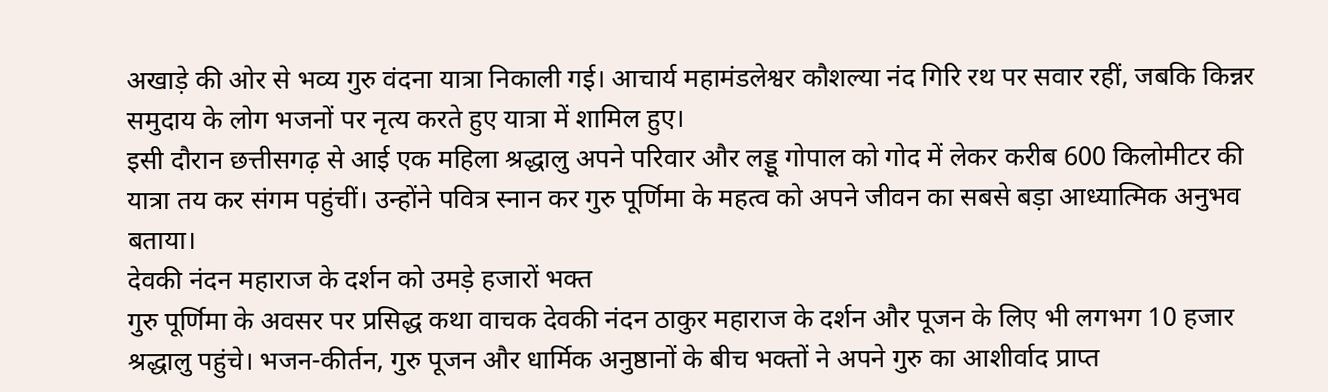अखाड़े की ओर से भव्य गुरु वंदना यात्रा निकाली गई। आचार्य महामंडलेश्वर कौशल्या नंद गिरि रथ पर सवार रहीं, जबकि किन्नर समुदाय के लोग भजनों पर नृत्य करते हुए यात्रा में शामिल हुए।
इसी दौरान छत्तीसगढ़ से आई एक महिला श्रद्धालु अपने परिवार और लड्डू गोपाल को गोद में लेकर करीब 600 किलोमीटर की यात्रा तय कर संगम पहुंचीं। उन्होंने पवित्र स्नान कर गुरु पूर्णिमा के महत्व को अपने जीवन का सबसे बड़ा आध्यात्मिक अनुभव बताया।
देवकी नंदन महाराज के दर्शन को उमड़े हजारों भक्त
गुरु पूर्णिमा के अवसर पर प्रसिद्ध कथा वाचक देवकी नंदन ठाकुर महाराज के दर्शन और पूजन के लिए भी लगभग 10 हजार श्रद्धालु पहुंचे। भजन-कीर्तन, गुरु पूजन और धार्मिक अनुष्ठानों के बीच भक्तों ने अपने गुरु का आशीर्वाद प्राप्त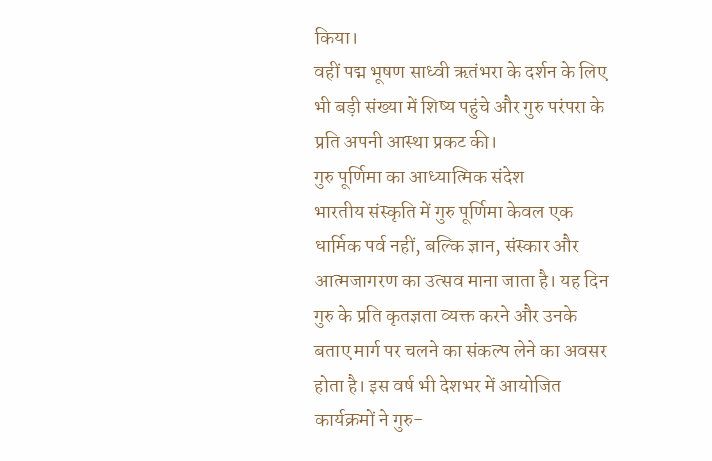किया।
वहीं पद्म भूषण साध्वी ऋतंभरा के दर्शन के लिए भी बड़ी संख्या में शिष्य पहुंचे और गुरु परंपरा के प्रति अपनी आस्था प्रकट की।
गुरु पूर्णिमा का आध्यात्मिक संदेश
भारतीय संस्कृति में गुरु पूर्णिमा केवल एक धार्मिक पर्व नहीं, बल्कि ज्ञान, संस्कार और आत्मजागरण का उत्सव माना जाता है। यह दिन गुरु के प्रति कृतज्ञता व्यक्त करने और उनके बताए मार्ग पर चलने का संकल्प लेने का अवसर होता है। इस वर्ष भी देशभर में आयोजित कार्यक्रमों ने गुरु-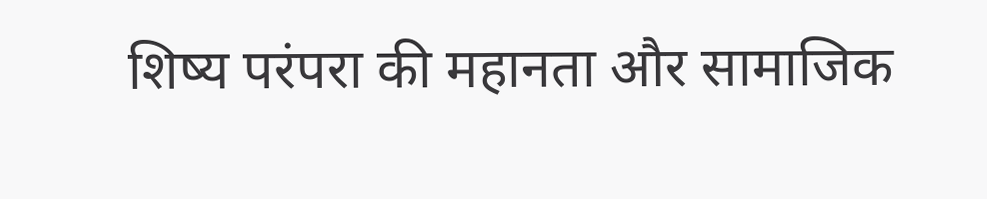शिष्य परंपरा की महानता और सामाजिक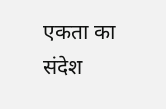एकता का संदेश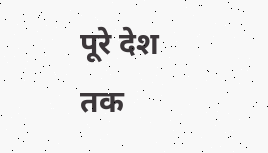पूरे देश तक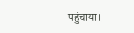पहुंचाया।